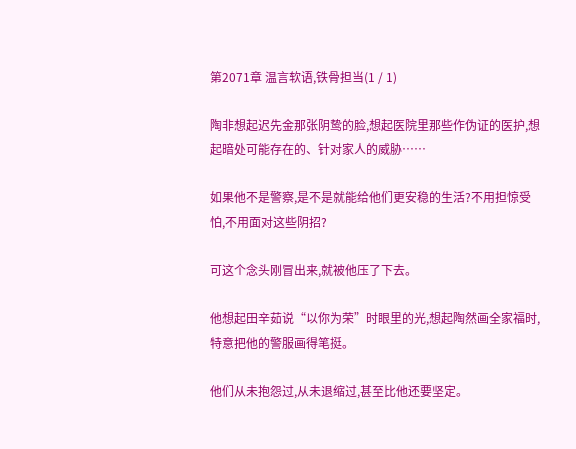第2071章 温言软语,铁骨担当(1 / 1)

陶非想起迟先金那张阴鸷的脸,想起医院里那些作伪证的医护,想起暗处可能存在的、针对家人的威胁……

如果他不是警察,是不是就能给他们更安稳的生活?不用担惊受怕,不用面对这些阴招?

可这个念头刚冒出来,就被他压了下去。

他想起田辛茹说“以你为荣”时眼里的光,想起陶然画全家福时,特意把他的警服画得笔挺。

他们从未抱怨过,从未退缩过,甚至比他还要坚定。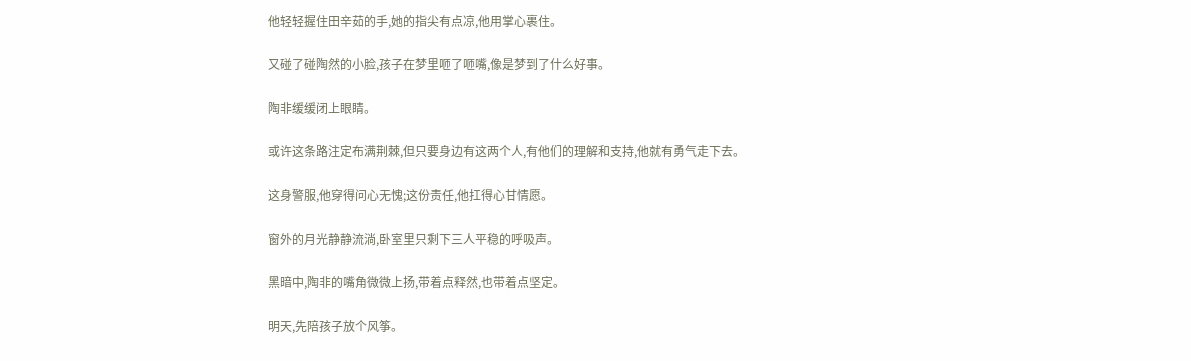他轻轻握住田辛茹的手,她的指尖有点凉,他用掌心裹住。

又碰了碰陶然的小脸,孩子在梦里咂了咂嘴,像是梦到了什么好事。

陶非缓缓闭上眼睛。

或许这条路注定布满荆棘,但只要身边有这两个人,有他们的理解和支持,他就有勇气走下去。

这身警服,他穿得问心无愧;这份责任,他扛得心甘情愿。

窗外的月光静静流淌,卧室里只剩下三人平稳的呼吸声。

黑暗中,陶非的嘴角微微上扬,带着点释然,也带着点坚定。

明天,先陪孩子放个风筝。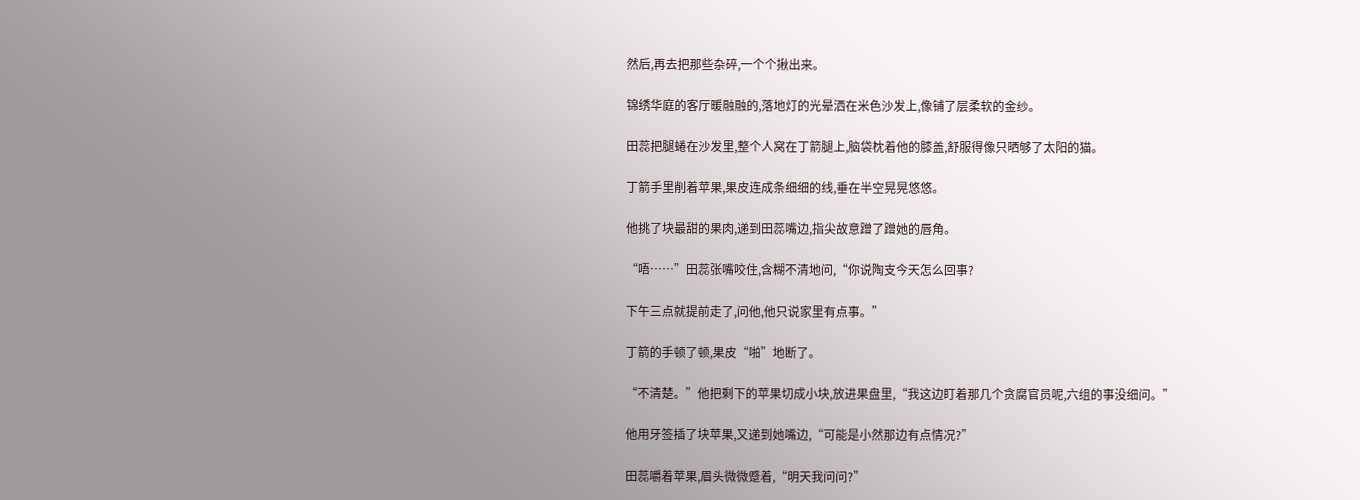然后,再去把那些杂碎,一个个揪出来。

锦绣华庭的客厅暖融融的,落地灯的光晕洒在米色沙发上,像铺了层柔软的金纱。

田蕊把腿蜷在沙发里,整个人窝在丁箭腿上,脑袋枕着他的膝盖,舒服得像只晒够了太阳的猫。

丁箭手里削着苹果,果皮连成条细细的线,垂在半空晃晃悠悠。

他挑了块最甜的果肉,递到田蕊嘴边,指尖故意蹭了蹭她的唇角。

“唔……”田蕊张嘴咬住,含糊不清地问,“你说陶支今天怎么回事?

下午三点就提前走了,问他,他只说家里有点事。”

丁箭的手顿了顿,果皮“啪”地断了。

“不清楚。”他把剩下的苹果切成小块,放进果盘里,“我这边盯着那几个贪腐官员呢,六组的事没细问。”

他用牙签插了块苹果,又递到她嘴边,“可能是小然那边有点情况?”

田蕊嚼着苹果,眉头微微蹙着,“明天我问问?”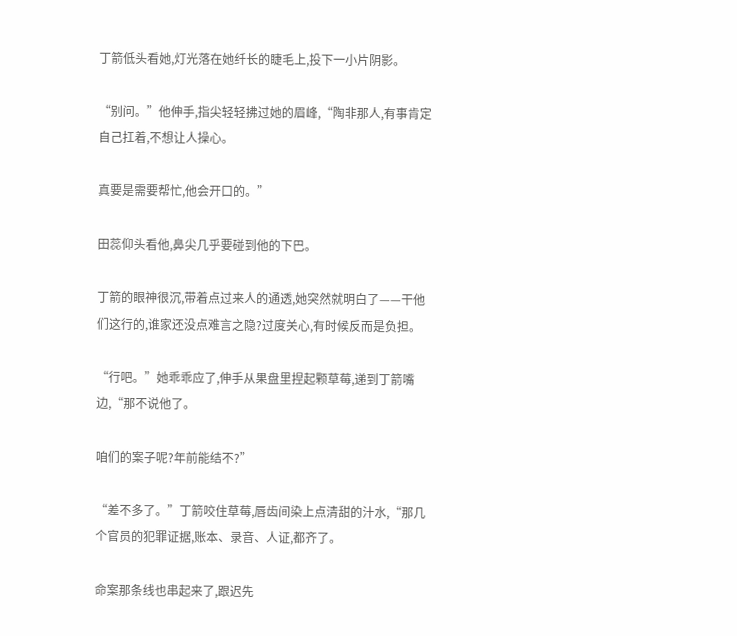丁箭低头看她,灯光落在她纤长的睫毛上,投下一小片阴影。

“别问。”他伸手,指尖轻轻拂过她的眉峰,“陶非那人,有事肯定自己扛着,不想让人操心。

真要是需要帮忙,他会开口的。”

田蕊仰头看他,鼻尖几乎要碰到他的下巴。

丁箭的眼神很沉,带着点过来人的通透,她突然就明白了——干他们这行的,谁家还没点难言之隐?过度关心,有时候反而是负担。

“行吧。”她乖乖应了,伸手从果盘里捏起颗草莓,递到丁箭嘴边,“那不说他了。

咱们的案子呢?年前能结不?”

“差不多了。”丁箭咬住草莓,唇齿间染上点清甜的汁水,“那几个官员的犯罪证据,账本、录音、人证,都齐了。

命案那条线也串起来了,跟迟先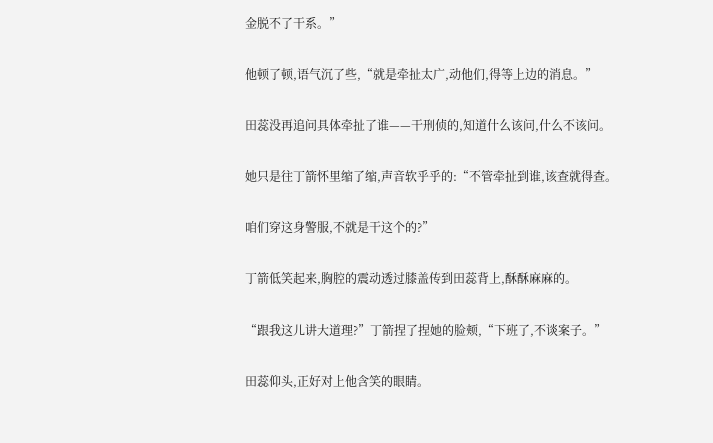金脱不了干系。”

他顿了顿,语气沉了些,“就是牵扯太广,动他们,得等上边的消息。”

田蕊没再追问具体牵扯了谁——干刑侦的,知道什么该问,什么不该问。

她只是往丁箭怀里缩了缩,声音软乎乎的:“不管牵扯到谁,该查就得查。

咱们穿这身警服,不就是干这个的?”

丁箭低笑起来,胸腔的震动透过膝盖传到田蕊背上,酥酥麻麻的。

“跟我这儿讲大道理?”丁箭捏了捏她的脸颊,“下班了,不谈案子。”

田蕊仰头,正好对上他含笑的眼睛。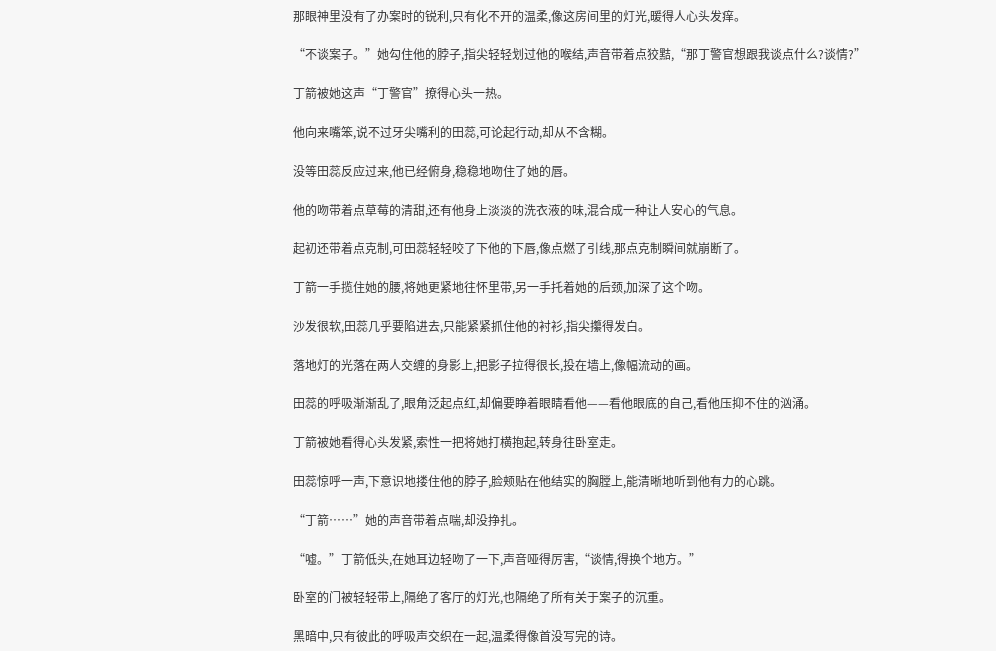那眼神里没有了办案时的锐利,只有化不开的温柔,像这房间里的灯光,暖得人心头发痒。

“不谈案子。”她勾住他的脖子,指尖轻轻划过他的喉结,声音带着点狡黠,“那丁警官想跟我谈点什么?谈情?”

丁箭被她这声“丁警官”撩得心头一热。

他向来嘴笨,说不过牙尖嘴利的田蕊,可论起行动,却从不含糊。

没等田蕊反应过来,他已经俯身,稳稳地吻住了她的唇。

他的吻带着点草莓的清甜,还有他身上淡淡的洗衣液的味,混合成一种让人安心的气息。

起初还带着点克制,可田蕊轻轻咬了下他的下唇,像点燃了引线,那点克制瞬间就崩断了。

丁箭一手揽住她的腰,将她更紧地往怀里带,另一手托着她的后颈,加深了这个吻。

沙发很软,田蕊几乎要陷进去,只能紧紧抓住他的衬衫,指尖攥得发白。

落地灯的光落在两人交缠的身影上,把影子拉得很长,投在墙上,像幅流动的画。

田蕊的呼吸渐渐乱了,眼角泛起点红,却偏要睁着眼睛看他——看他眼底的自己,看他压抑不住的汹涌。

丁箭被她看得心头发紧,索性一把将她打横抱起,转身往卧室走。

田蕊惊呼一声,下意识地搂住他的脖子,脸颊贴在他结实的胸膛上,能清晰地听到他有力的心跳。

“丁箭……”她的声音带着点喘,却没挣扎。

“嘘。”丁箭低头,在她耳边轻吻了一下,声音哑得厉害,“谈情,得换个地方。”

卧室的门被轻轻带上,隔绝了客厅的灯光,也隔绝了所有关于案子的沉重。

黑暗中,只有彼此的呼吸声交织在一起,温柔得像首没写完的诗。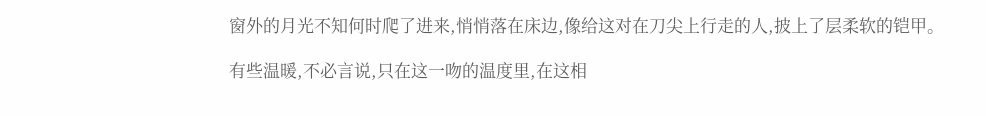窗外的月光不知何时爬了进来,悄悄落在床边,像给这对在刀尖上行走的人,披上了层柔软的铠甲。

有些温暖,不必言说,只在这一吻的温度里,在这相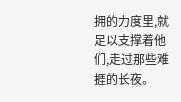拥的力度里,就足以支撑着他们,走过那些难捱的长夜。